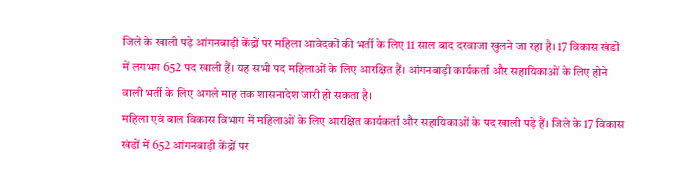जिले के खाली पड़े आंगनबाड़ी केंद्रों पर महिला आवेदकों की भर्ती के लिए 11 साल बाद दरवाजा खुलने जा रहा है। 17 विकास खंडों में लगभग 652 पद खाली हैं। यह सभी पद महिलाओं के लिए आरक्षित हैं। आंगनबाड़ी कार्यकर्ता और सहायिकाओं के लिए होने वाली भर्ती के लिए अगले माह तक शासनादेश जारी हो सकता है।
महिला एवं बाल विकास विभाग में महिलाओं के लिए आरक्षित कार्यकर्ता और सहायिकाओं के पद खाली पड़े हैं। जिले के 17 विकास खंडों में 652 आंगनबाड़ी केंद्रों पर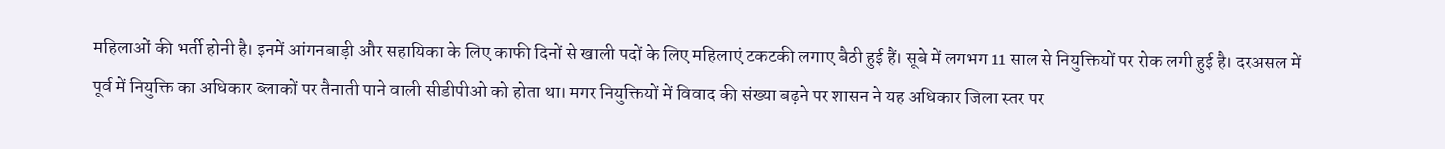महिलाओं की भर्ती होनी है। इनमें आंगनबाड़ी और सहायिका के लिए काफी दिनों से खाली पदों के लिए महिलाएं टकटकी लगाए बैठी हुई हैं। सूबे में लगभग 11 साल से नियुक्तियों पर रोक लगी हुई है। दरअसल में पूर्व में नियुक्ति का अधिकार ब्लाकों पर तैनाती पाने वाली सीडीपीओ को होता था। मगर नियुक्तियों में विवाद की संख्या बढ़ने पर शासन ने यह अधिकार जिला स्तर पर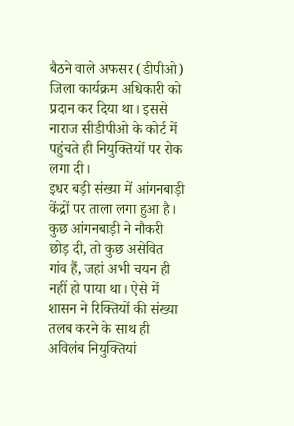बैठने वाले अफसर (डीपीओ) जिला कार्यक्रम अधिकारी को प्रदान कर दिया था। इससे नाराज सीडीपीओ के कोर्ट में पहुंचते ही नियुक्तियों पर रोक लगा दी।
इधर बड़ी संख्या में आंगनबाड़ी केंद्रों पर ताला लगा हुआ है। कुछ आंगनबाड़ी ने नौकरी छोड़ दी, तो कुछ असेवित गांव हैं, जहां अभी चयन ही नहीं हो पाया था। ऐसे में शासन ने रिक्तियों की संख्या तलब करने के साथ ही अविलंब नियुक्तियां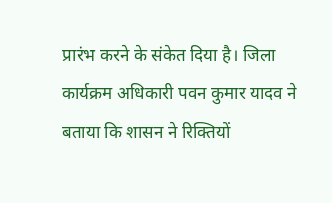प्रारंभ करने के संकेत दिया है। जिला कार्यक्रम अधिकारी पवन कुमार यादव ने बताया कि शासन ने रिक्तियों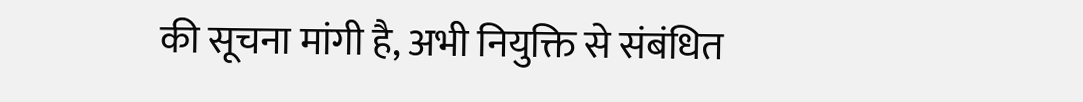की सूचना मांगी है, अभी नियुक्ति से संबंधित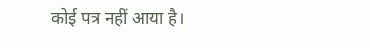कोई पत्र नहीं आया है।